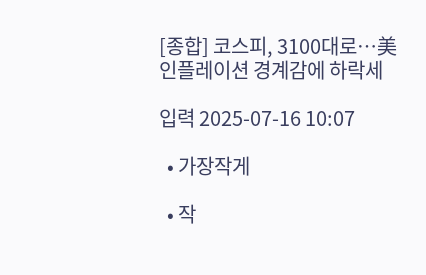[종합] 코스피, 3100대로…美 인플레이션 경계감에 하락세

입력 2025-07-16 10:07

  • 가장작게

  • 작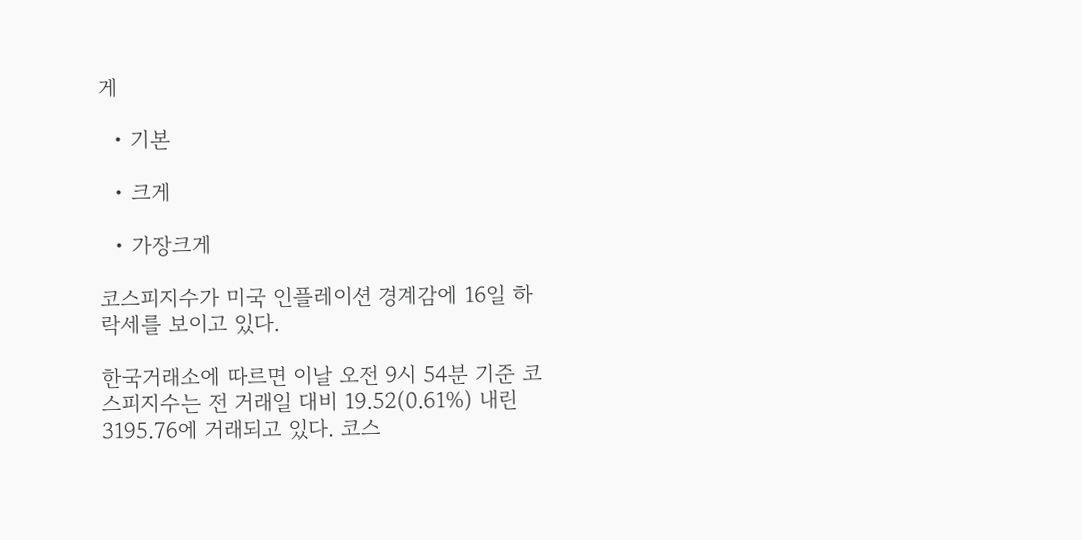게

  • 기본

  • 크게

  • 가장크게

코스피지수가 미국 인플레이션 경계감에 16일 하락세를 보이고 있다.

한국거래소에 따르면 이날 오전 9시 54분 기준 코스피지수는 전 거래일 대비 19.52(0.61%) 내린 3195.76에 거래되고 있다. 코스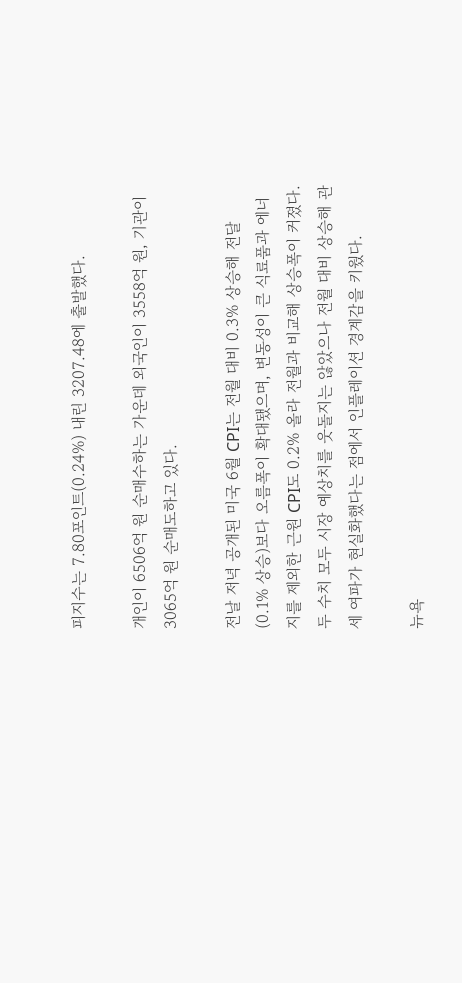피지수는 7.80포인트(0.24%) 내린 3207.48에 출발했다.

개인이 6506억 원 순매수하는 가운데 외국인이 3558억 원, 기관이 3065억 원 순매도하고 있다.

전날 저녁 공개된 미국 6월 CPI는 전월 대비 0.3% 상승해 전달(0.1% 상승)보다 오름폭이 확대됐으며, 변동성이 큰 식료품과 에너지를 제외한 근원 CPI도 0.2% 올라 전월과 비교해 상승폭이 커졌다.두 수치 모두 시장 예상치를 웃돌지는 않았으나 전월 대비 상승해 관세 여파가 현실화했다는 점에서 인플레이션 경계감을 키웠다.

뉴욕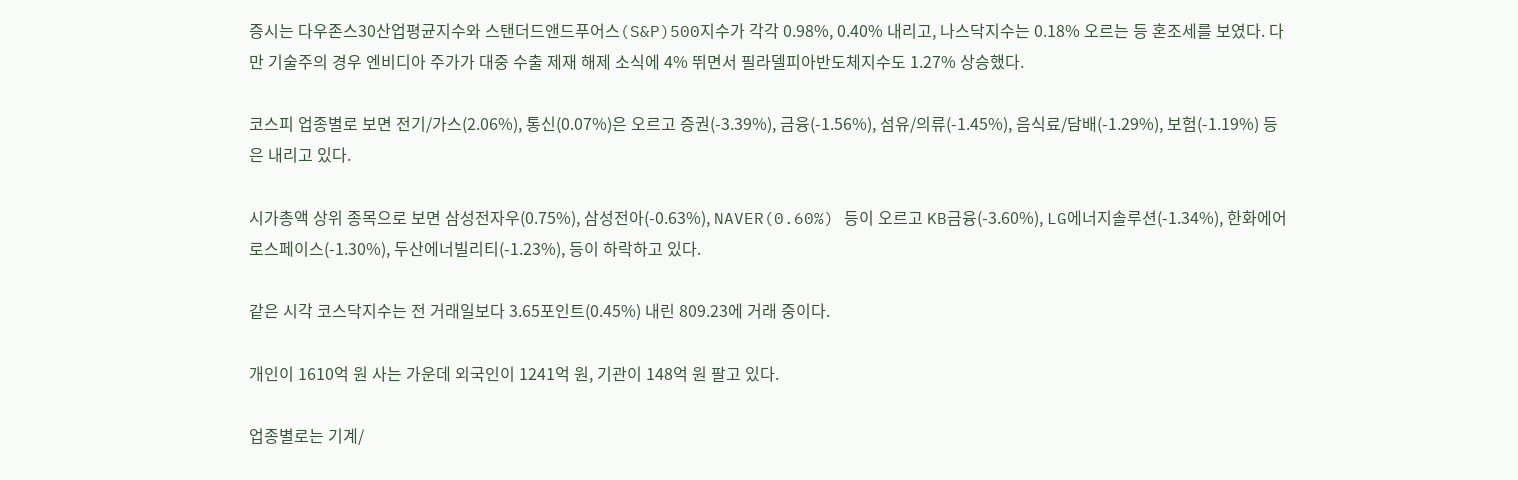증시는 다우존스30산업평균지수와 스탠더드앤드푸어스(S&P)500지수가 각각 0.98%, 0.40% 내리고, 나스닥지수는 0.18% 오르는 등 혼조세를 보였다. 다만 기술주의 경우 엔비디아 주가가 대중 수출 제재 해제 소식에 4% 뛰면서 필라델피아반도체지수도 1.27% 상승했다.

코스피 업종별로 보면 전기/가스(2.06%), 통신(0.07%)은 오르고 증권(-3.39%), 금융(-1.56%), 섬유/의류(-1.45%), 음식료/담배(-1.29%), 보험(-1.19%) 등은 내리고 있다.

시가총액 상위 종목으로 보면 삼성전자우(0.75%), 삼성전아(-0.63%), NAVER(0.60%) 등이 오르고 KB금융(-3.60%), LG에너지솔루션(-1.34%), 한화에어로스페이스(-1.30%), 두산에너빌리티(-1.23%), 등이 하락하고 있다.

같은 시각 코스닥지수는 전 거래일보다 3.65포인트(0.45%) 내린 809.23에 거래 중이다.

개인이 1610억 원 사는 가운데 외국인이 1241억 원, 기관이 148억 원 팔고 있다.

업종별로는 기계/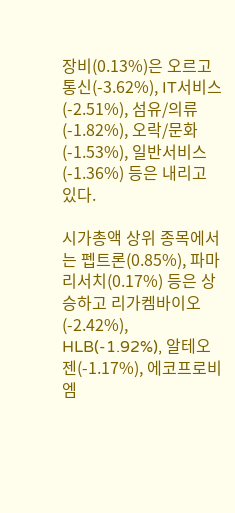장비(0.13%)은 오르고 통신(-3.62%), IT서비스(-2.51%), 섬유/의류(-1.82%), 오락/문화(-1.53%), 일반서비스(-1.36%) 등은 내리고 있다.

시가총액 상위 종목에서는 펩트론(0.85%), 파마리서치(0.17%) 등은 상승하고 리가켐바이오(-2.42%), HLB(-1.92%), 알테오젠(-1.17%), 에코프로비엠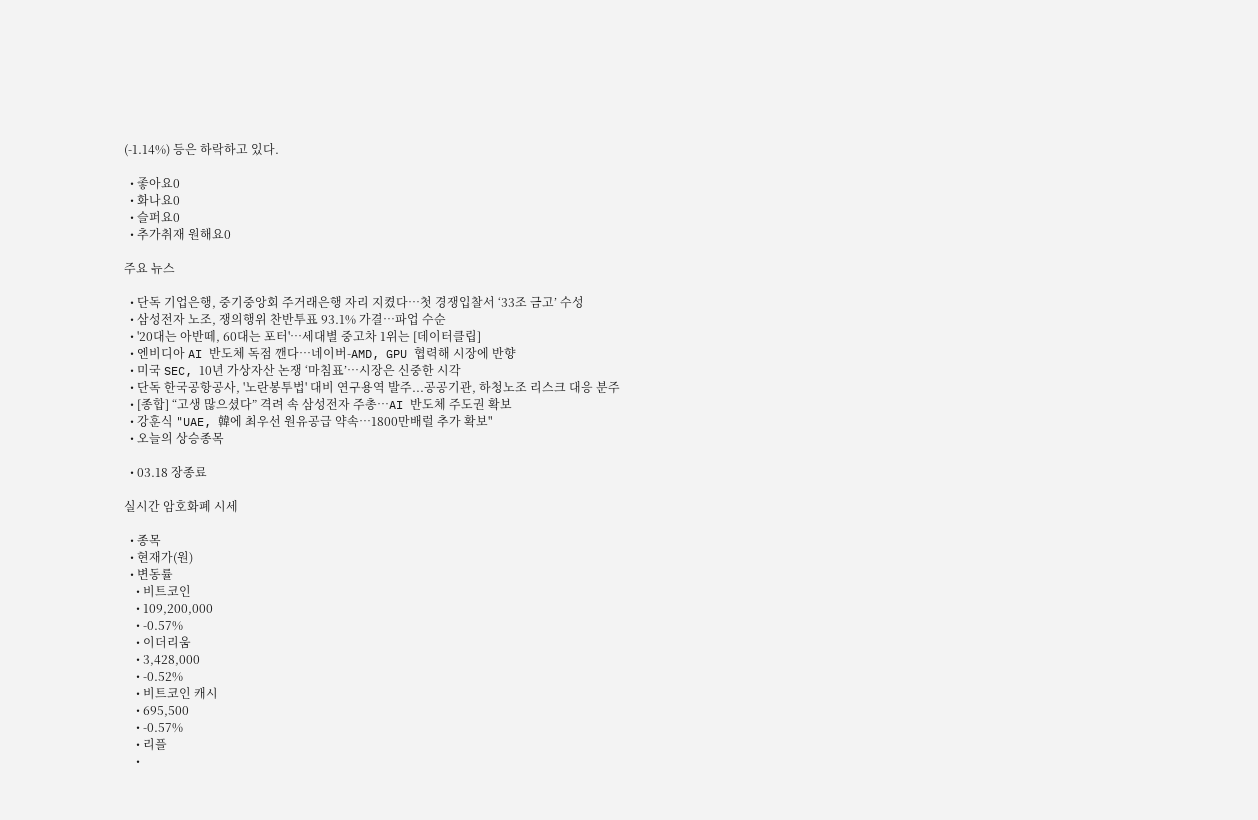(-1.14%) 등은 하락하고 있다.

  • 좋아요0
  • 화나요0
  • 슬퍼요0
  • 추가취재 원해요0

주요 뉴스

  • 단독 기업은행, 중기중앙회 주거래은행 자리 지켰다…첫 경쟁입찰서 ‘33조 금고’ 수성
  • 삼성전자 노조, 쟁의행위 찬반투표 93.1% 가결…파업 수순
  • '20대는 아반떼, 60대는 포터'…세대별 중고차 1위는 [데이터클립]
  • 엔비디아 AI 반도체 독점 깬다⋯네이버-AMD, GPU 협력해 시장에 반향
  • 미국 SEC, 10년 가상자산 논쟁 ‘마침표’…시장은 신중한 시각
  • 단독 한국공항공사, '노란봉투법' 대비 연구용역 발주...공공기관, 하청노조 리스크 대응 분주
  • [종합] “고생 많으셨다” 격려 속 삼성전자 주총⋯AI 반도체 주도권 확보
  • 강훈식 "UAE, 韓에 최우선 원유공급 약속…1800만배럴 추가 확보"
  • 오늘의 상승종목

  • 03.18 장종료

실시간 암호화폐 시세

  • 종목
  • 현재가(원)
  • 변동률
    • 비트코인
    • 109,200,000
    • -0.57%
    • 이더리움
    • 3,428,000
    • -0.52%
    • 비트코인 캐시
    • 695,500
    • -0.57%
    • 리플
    •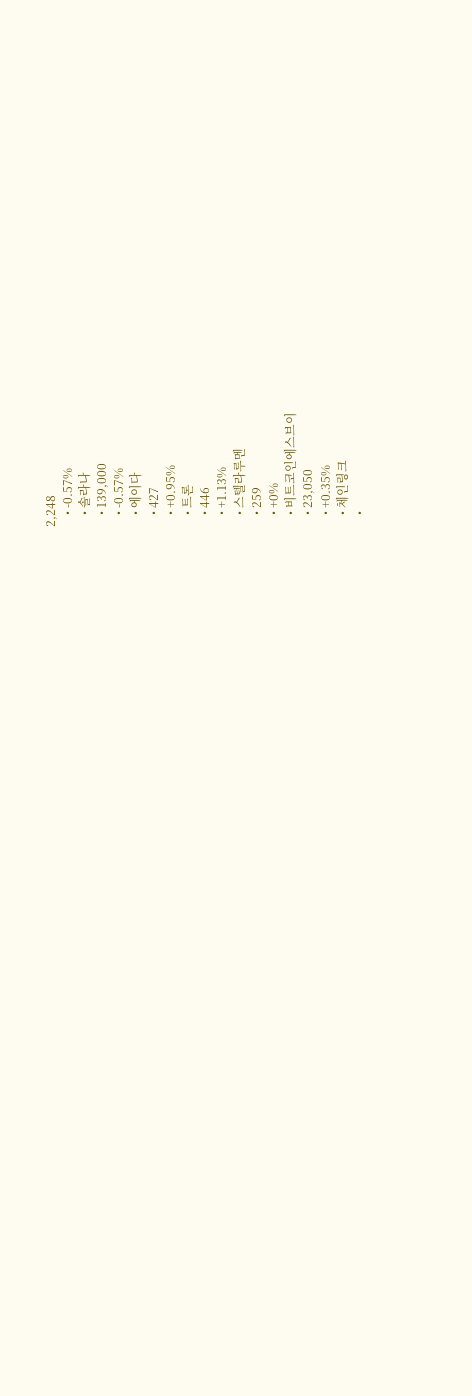2,248
    • -0.57%
    • 솔라나
    • 139,000
    • -0.57%
    • 에이다
    • 427
    • +0.95%
    • 트론
    • 446
    • +1.13%
    • 스텔라루멘
    • 259
    • +0%
    • 비트코인에스브이
    • 23,050
    • +0.35%
    • 체인링크
    •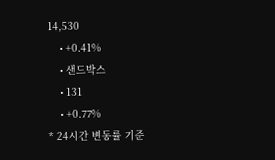14,530
    • +0.41%
    • 샌드박스
    • 131
    • +0.77%
* 24시간 변동률 기준